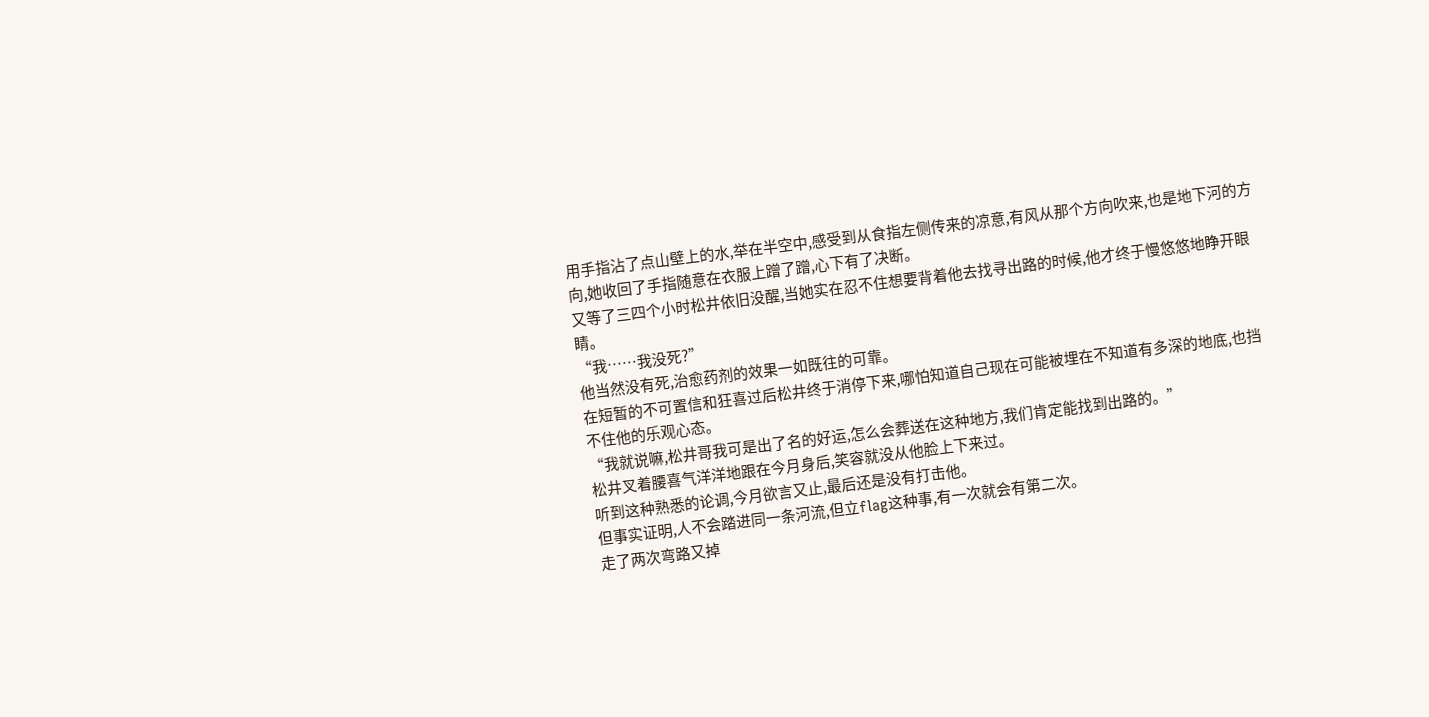用手指沾了点山壁上的水,举在半空中,感受到从食指左侧传来的凉意,有风从那个方向吹来,也是地下河的方向,她收回了手指随意在衣服上蹭了蹭,心下有了决断。
又等了三四个小时松井依旧没醒,当她实在忍不住想要背着他去找寻出路的时候,他才终于慢悠悠地睁开眼睛。
“我……我没死?”
他当然没有死,治愈药剂的效果一如既往的可靠。
在短暂的不可置信和狂喜过后松井终于消停下来,哪怕知道自己现在可能被埋在不知道有多深的地底,也挡不住他的乐观心态。
“我就说嘛,松井哥我可是出了名的好运,怎么会葬送在这种地方,我们肯定能找到出路的。”
松井叉着腰喜气洋洋地跟在今月身后,笑容就没从他脸上下来过。
听到这种熟悉的论调,今月欲言又止,最后还是没有打击他。
但事实证明,人不会踏进同一条河流,但立flag这种事,有一次就会有第二次。
走了两次弯路又掉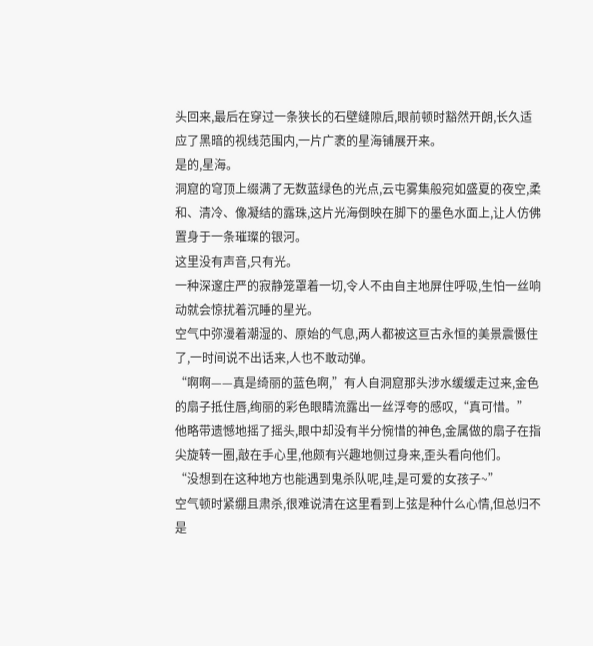头回来,最后在穿过一条狭长的石壁缝隙后,眼前顿时豁然开朗,长久适应了黑暗的视线范围内,一片广袤的星海铺展开来。
是的,星海。
洞窟的穹顶上缀满了无数蓝绿色的光点,云屯雾集般宛如盛夏的夜空,柔和、清冷、像凝结的露珠,这片光海倒映在脚下的墨色水面上,让人仿佛置身于一条璀璨的银河。
这里没有声音,只有光。
一种深邃庄严的寂静笼罩着一切,令人不由自主地屏住呼吸,生怕一丝响动就会惊扰着沉睡的星光。
空气中弥漫着潮湿的、原始的气息,两人都被这亘古永恒的美景震慑住了,一时间说不出话来,人也不敢动弹。
“啊啊——真是绮丽的蓝色啊,”有人自洞窟那头涉水缓缓走过来,金色的扇子抵住唇,绚丽的彩色眼睛流露出一丝浮夸的感叹,“真可惜。”
他略带遗憾地摇了摇头,眼中却没有半分惋惜的神色,金属做的扇子在指尖旋转一圈,敲在手心里,他颇有兴趣地侧过身来,歪头看向他们。
“没想到在这种地方也能遇到鬼杀队呢,哇,是可爱的女孩子~”
空气顿时紧绷且肃杀,很难说清在这里看到上弦是种什么心情,但总归不是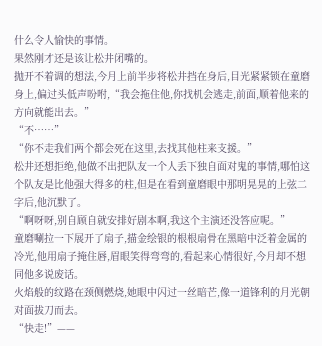什么令人愉快的事情。
果然刚才还是该让松井闭嘴的。
抛开不着调的想法,今月上前半步将松井挡在身后,目光紧紧锁在童磨身上,偏过头低声吩咐,“我会拖住他,你找机会逃走,前面,顺着他来的方向就能出去。”
“不……”
“你不走我们两个都会死在这里,去找其他柱来支援。”
松井还想拒绝,他做不出把队友一个人丢下独自面对鬼的事情,哪怕这个队友是比他强大得多的柱,但是在看到童磨眼中那明晃晃的上弦二字后,他沉默了。
“啊呀呀,别自顾自就安排好剧本啊,我这个主演还没答应呢。”
童磨唰拉一下展开了扇子,描金绘银的根根扇骨在黑暗中泛着金属的冷光,他用扇子掩住唇,眉眼笑得弯弯的,看起来心情很好,今月却不想同他多说废话。
火焰般的纹路在颈侧燃烧,她眼中闪过一丝暗芒,像一道锋利的月光朝对面拔刀而去。
“快走!”——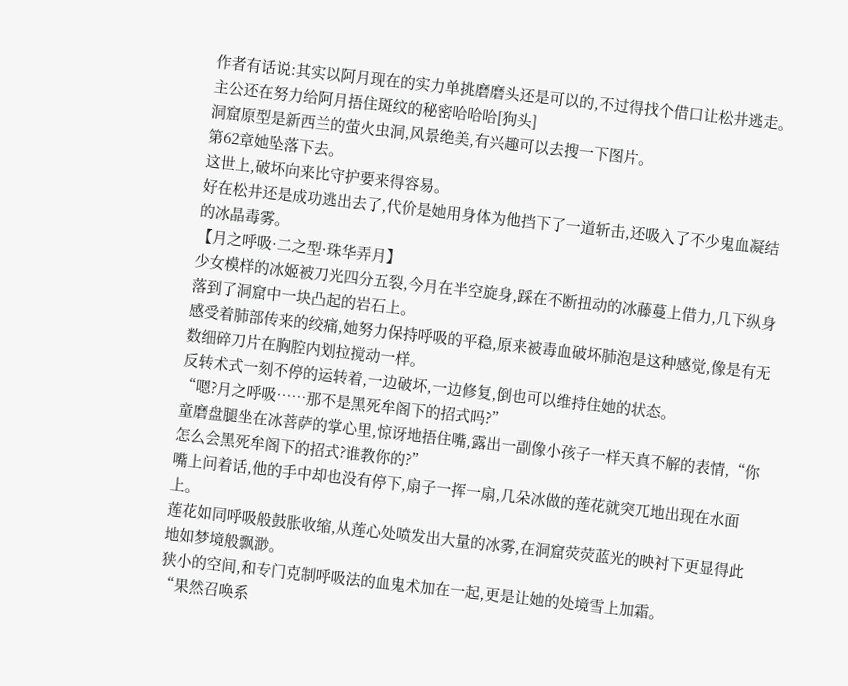作者有话说:其实以阿月现在的实力单挑磨磨头还是可以的,不过得找个借口让松井逃走。
主公还在努力给阿月捂住斑纹的秘密哈哈哈[狗头]
洞窟原型是新西兰的萤火虫洞,风景绝美,有兴趣可以去搜一下图片。
第62章她坠落下去。
这世上,破坏向来比守护要来得容易。
好在松井还是成功逃出去了,代价是她用身体为他挡下了一道斩击,还吸入了不少鬼血凝结的冰晶毒雾。
【月之呼吸·二之型·珠华弄月】
少女模样的冰姬被刀光四分五裂,今月在半空旋身,踩在不断扭动的冰藤蔓上借力,几下纵身落到了洞窟中一块凸起的岩石上。
感受着肺部传来的绞痛,她努力保持呼吸的平稳,原来被毒血破坏肺泡是这种感觉,像是有无数细碎刀片在胸腔内划拉搅动一样。
反转术式一刻不停的运转着,一边破坏,一边修复,倒也可以维持住她的状态。
“嗯?月之呼吸……那不是黑死牟阁下的招式吗?”
童磨盘腿坐在冰菩萨的掌心里,惊讶地捂住嘴,露出一副像小孩子一样天真不解的表情,“你怎么会黑死牟阁下的招式?谁教你的?”
嘴上问着话,他的手中却也没有停下,扇子一挥一扇,几朵冰做的莲花就突兀地出现在水面上。
莲花如同呼吸般鼓胀收缩,从莲心处喷发出大量的冰雾,在洞窟荧荧蓝光的映衬下更显得此地如梦境般飘渺。
狭小的空间,和专门克制呼吸法的血鬼术加在一起,更是让她的处境雪上加霜。
“果然召唤系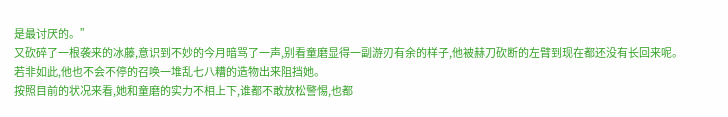是最讨厌的。”
又砍碎了一根袭来的冰藤,意识到不妙的今月暗骂了一声,别看童磨显得一副游刃有余的样子,他被赫刀砍断的左臂到现在都还没有长回来呢。
若非如此,他也不会不停的召唤一堆乱七八糟的造物出来阻挡她。
按照目前的状况来看,她和童磨的实力不相上下,谁都不敢放松警惕,也都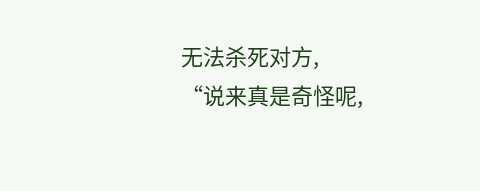无法杀死对方,
“说来真是奇怪呢,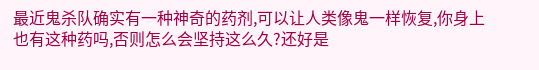最近鬼杀队确实有一种神奇的药剂,可以让人类像鬼一样恢复,你身上也有这种药吗,否则怎么会坚持这么久?还好是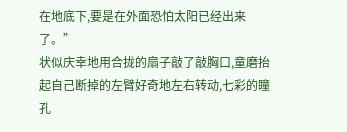在地底下,要是在外面恐怕太阳已经出来了。”
状似庆幸地用合拢的扇子敲了敲胸口,童磨抬起自己断掉的左臂好奇地左右转动,七彩的瞳孔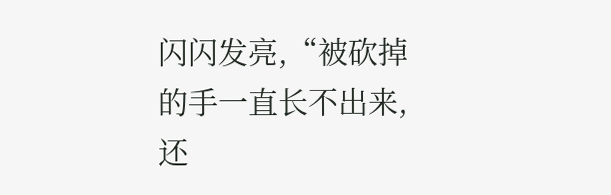闪闪发亮,“被砍掉的手一直长不出来,还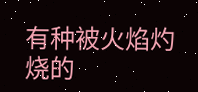有种被火焰灼烧的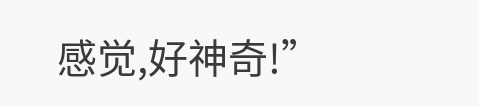感觉,好神奇!”